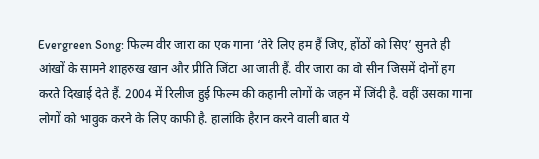Evergreen Song: फिल्म वीर जारा का एक गाना ‘तेरे लिए हम हैं जिए, होंठों को सिए’ सुनते ही आंखों के सामने शाहरुख खान और प्रीति जिंटा आ जाती हैं. वीर जारा का वो सीन जिसमें दोनों हग करते दिखाई देते हैं. 2004 में रिलीज हुई फिल्म की कहानी लोगों के जहन में जिंदी है. वहीं उसका गाना लोगों को भावुक करने के लिए काफी है. हालांकि हैरान करने वाली बात ये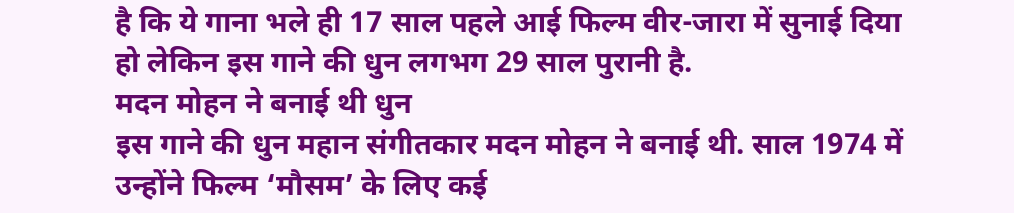है कि ये गाना भले ही 17 साल पहले आई फिल्म वीर-जारा में सुनाई दिया हो लेकिन इस गाने की धुन लगभग 29 साल पुरानी है.
मदन मोहन ने बनाई थी धुन
इस गाने की धुन महान संगीतकार मदन मोहन ने बनाई थी. साल 1974 में उन्होंने फिल्म ‘मौसम’ के लिए कई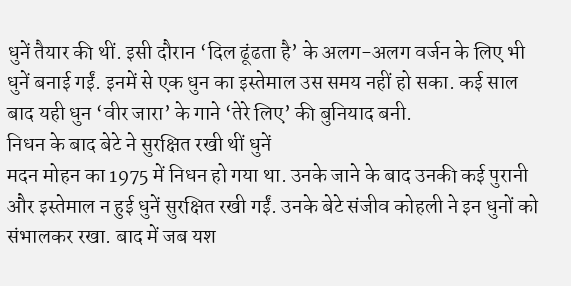धुनें तैयार की थीं. इसी दौरान ‘दिल ढूंढता है’ के अलग-अलग वर्जन के लिए भी धुनें बनाई गईं. इनमें से एक धुन का इस्तेमाल उस समय नहीं हो सका. कई साल बाद यही धुन ‘वीर जारा’ के गाने ‘तेरे लिए’ की बुनियाद बनी.
निधन के बाद बेटे ने सुरक्षित रखी थीं धुनें
मदन मोहन का 1975 में निधन हो गया था. उनके जाने के बाद उनकी कई पुरानी और इस्तेमाल न हुई धुनें सुरक्षित रखी गईं. उनके बेटे संजीव कोहली ने इन धुनों को संभालकर रखा. बाद में जब यश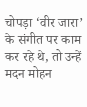चोपड़ा ‘वीर जारा’ के संगीत पर काम कर रहे थे, तो उन्हें मदन मोहन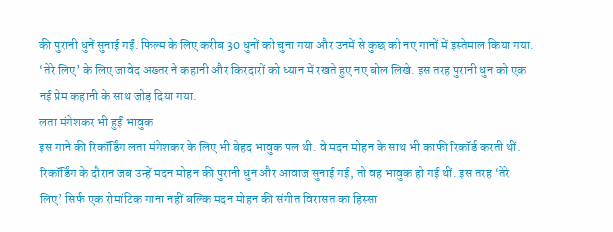की पुरानी धुनें सुनाई गईं. फिल्म के लिए करीब 30 धुनों को चुना गया और उनमें से कुछ को नए गानों में इस्तेमाल किया गया. ‘तेरे लिए’ के लिए जावेद अख्तर ने कहानी और किरदारों को ध्यान में रखते हुए नए बोल लिखे. इस तरह पुरानी धुन को एक नई प्रेम कहानी के साथ जोड़ दिया गया.
लता मंगेशकर भी हुईं भावुक
इस गाने की रिकॉर्डिंग लता मंगेशकर के लिए भी बेहद भावुक पल थी. वे मदन मोहन के साथ भी काफी रिकॉर्ड करती थीं. रिकॉर्डिंग के दौरान जब उन्हें मदन मोहन की पुरानी धुन और आवाज सुनाई गई, तो वह भावुक हो गई थीं. इस तरह ‘तेरे लिए’ सिर्फ एक रोमांटिक गाना नहीं बल्कि मदन मोहन की संगीत विरासत का हिस्सा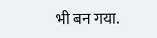भी बन गया.